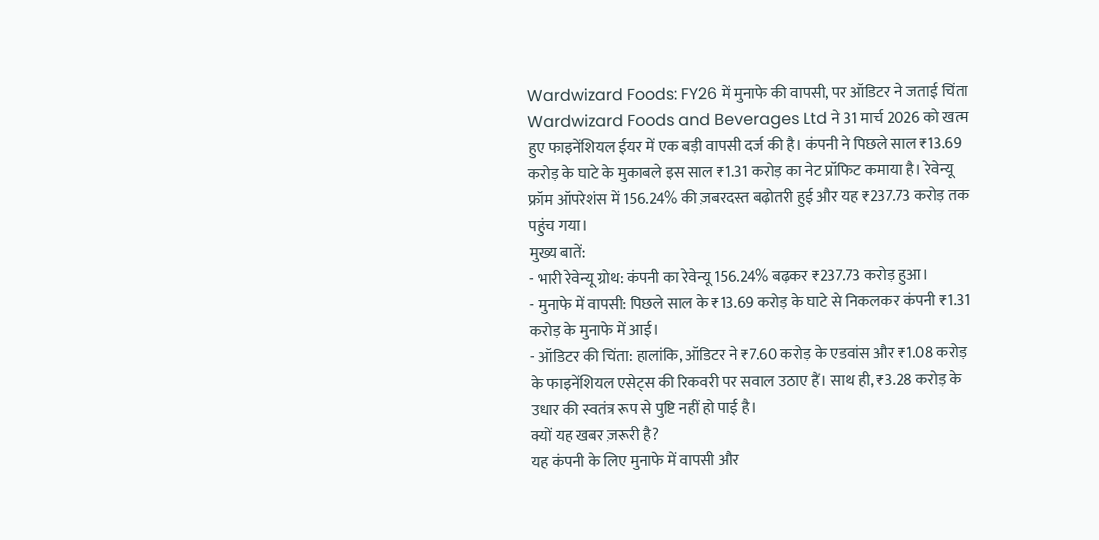Wardwizard Foods: FY26 में मुनाफे की वापसी, पर ऑडिटर ने जताई चिंता
Wardwizard Foods and Beverages Ltd ने 31 मार्च 2026 को खत्म हुए फाइनेंशियल ईयर में एक बड़ी वापसी दर्ज की है। कंपनी ने पिछले साल ₹13.69 करोड़ के घाटे के मुकाबले इस साल ₹1.31 करोड़ का नेट प्रॉफिट कमाया है। रेवेन्यू फ्रॉम ऑपरेशंस में 156.24% की ज़बरदस्त बढ़ोतरी हुई और यह ₹237.73 करोड़ तक पहुंच गया।
मुख्य बातें:
- भारी रेवेन्यू ग्रोथ: कंपनी का रेवेन्यू 156.24% बढ़कर ₹237.73 करोड़ हुआ।
- मुनाफे में वापसी: पिछले साल के ₹13.69 करोड़ के घाटे से निकलकर कंपनी ₹1.31 करोड़ के मुनाफे में आई।
- ऑडिटर की चिंता: हालांकि, ऑडिटर ने ₹7.60 करोड़ के एडवांस और ₹1.08 करोड़ के फाइनेंशियल एसेट्स की रिकवरी पर सवाल उठाए हैं। साथ ही, ₹3.28 करोड़ के उधार की स्वतंत्र रूप से पुष्टि नहीं हो पाई है।
क्यों यह खबर ज़रूरी है?
यह कंपनी के लिए मुनाफे में वापसी और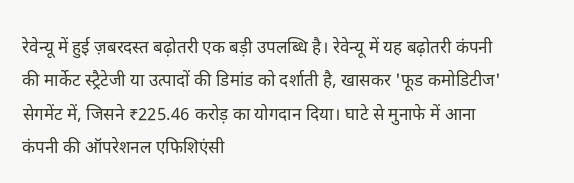रेवेन्यू में हुई ज़बरदस्त बढ़ोतरी एक बड़ी उपलब्धि है। रेवेन्यू में यह बढ़ोतरी कंपनी की मार्केट स्ट्रैटेजी या उत्पादों की डिमांड को दर्शाती है, खासकर 'फूड कमोडिटीज' सेगमेंट में, जिसने ₹225.46 करोड़ का योगदान दिया। घाटे से मुनाफे में आना कंपनी की ऑपरेशनल एफिशिएंसी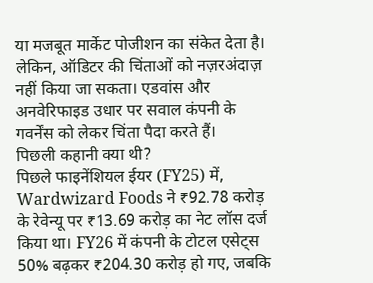या मजबूत मार्केट पोजीशन का संकेत देता है।
लेकिन, ऑडिटर की चिंताओं को नज़रअंदाज़ नहीं किया जा सकता। एडवांस और अनवेरिफाइड उधार पर सवाल कंपनी के गवर्नेंस को लेकर चिंता पैदा करते हैं।
पिछली कहानी क्या थी?
पिछले फाइनेंशियल ईयर (FY25) में, Wardwizard Foods ने ₹92.78 करोड़ के रेवेन्यू पर ₹13.69 करोड़ का नेट लॉस दर्ज किया था। FY26 में कंपनी के टोटल एसेट्स 50% बढ़कर ₹204.30 करोड़ हो गए, जबकि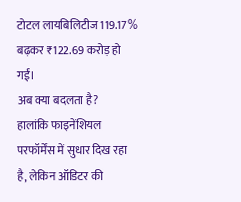टोटल लायबिलिटीज 119.17% बढ़कर ₹122.69 करोड़ हो गईं।
अब क्या बदलता है?
हालांकि फाइनेंशियल परफॉर्मेंस में सुधार दिख रहा है, लेकिन ऑडिटर की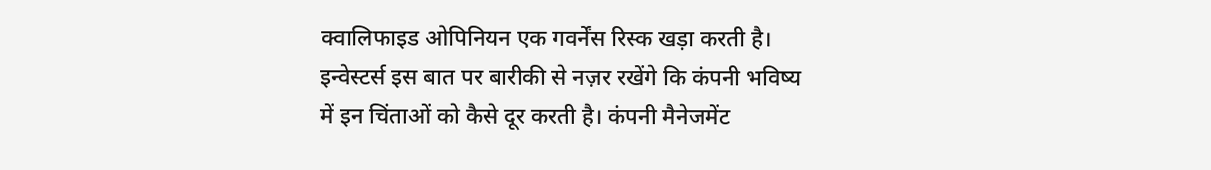क्वालिफाइड ओपिनियन एक गवर्नेंस रिस्क खड़ा करती है। इन्वेस्टर्स इस बात पर बारीकी से नज़र रखेंगे कि कंपनी भविष्य में इन चिंताओं को कैसे दूर करती है। कंपनी मैनेजमेंट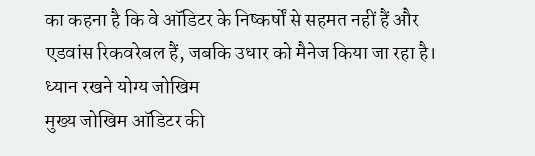का कहना है कि वे ऑडिटर के निष्कर्षों से सहमत नहीं हैं और एडवांस रिकवरेबल हैं, जबकि उधार को मैनेज किया जा रहा है।
ध्यान रखने योग्य जोखिम
मुख्य जोखिम ऑडिटर की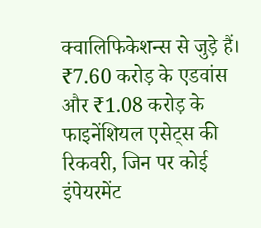क्वालिफिकेशन्स से जुड़े हैं। ₹7.60 करोड़ के एडवांस और ₹1.08 करोड़ के फाइनेंशियल एसेट्स की रिकवरी, जिन पर कोई इंपेयरमेंट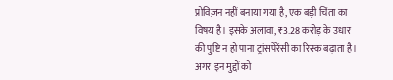प्रोविज़न नहीं बनाया गया है, एक बड़ी चिंता का विषय है। इसके अलावा, ₹3.28 करोड़ के उधार की पुष्टि न हो पाना ट्रांसपेरेंसी का रिस्क बढ़ाता है। अगर इन मुद्दों को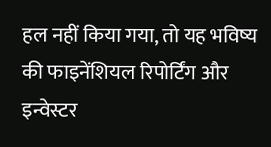हल नहीं किया गया, तो यह भविष्य की फाइनेंशियल रिपोर्टिंग और इन्वेस्टर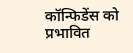कॉन्फिडेंस को प्रभावित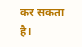कर सकता है।